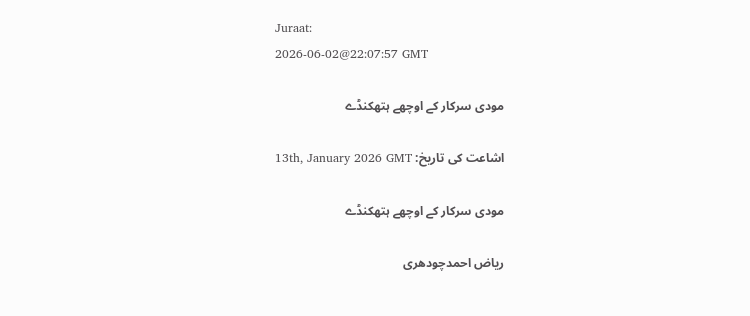Juraat:
2026-06-02@22:07:57 GMT

مودی سرکار کے اوچھے ہتھکنڈے

اشاعت کی تاریخ: 13th, January 2026 GMT

مودی سرکار کے اوچھے ہتھکنڈے

ریاض احمدچودھری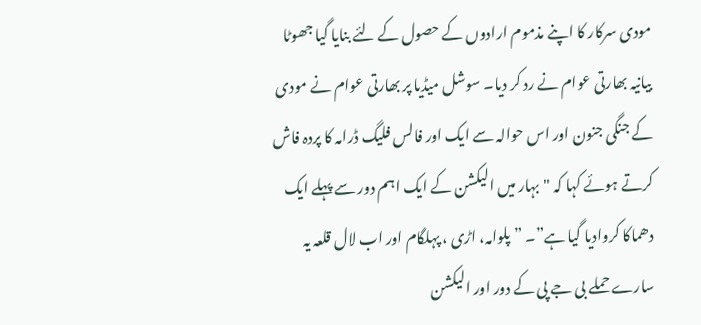مودی سرکار کا اپنے مذموم ارادوں کے حصول کے لئے بنایا گیا جھوٹا بیانیہ بھارتی عوام نے رد کر دیا۔ سوشل میڈیا پر بھارتی عوام نے مودی کے جنگی جنون اور اس حوالہ سے ایک اور فالس فلیگ ڈرامہ کا پردہ فاش کرتے ہوئے کہا کہ "بہار میں الیکشن کے ایک اہم دور سے پہلے ایک دھماکا کروادیا گیا ہے”۔ ” پلوامہ، اڑی ، پہلگام اور اب لال قلعہ یہ سارے حملے بی جے پی کے دور اور الیکشن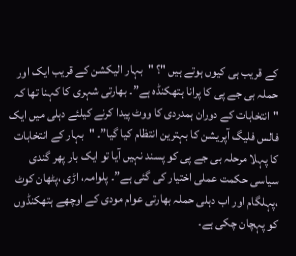کے قریب ہی کیوں ہوتے ہیں "؟ "بہار الیکشن کے قریب ایک اور حملہ بی جے پی کا پرانا ہتھکنڈہ ہے”۔ بھارتی شہری کا کہنا تھا کہ "انتخابات کے دوران ہمدردی کا ووٹ پیدا کرنے کیلئے دہلی میں ایک فالس فلیگ آپریشن کا بہترین انتظام کیا گیا”۔ "بہار کے انتخابات کا پہلا مرحلہ بی جے پی کو پسند نہیں آیا تو ایک بار پھر گندی سیاسی حکمت عملی اختیار کی گئی ہے”۔ پلوامہ، اڑی ،پٹھان کوٹ ،پہلگام اور اب دہلی حملہ بھارتی عوام مودی کے اوچھے ہتھکنڈوں کو پہچان چکی ہے۔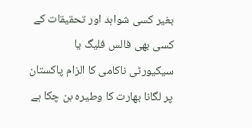بغیر کسی شواہد اور تحقیقات کے کسی بھی فالس فلیگ یا سیکیورٹی ناکامی کا الزام پاکستان پر لگانا بھارت کا وطیرہ بن چکا ہے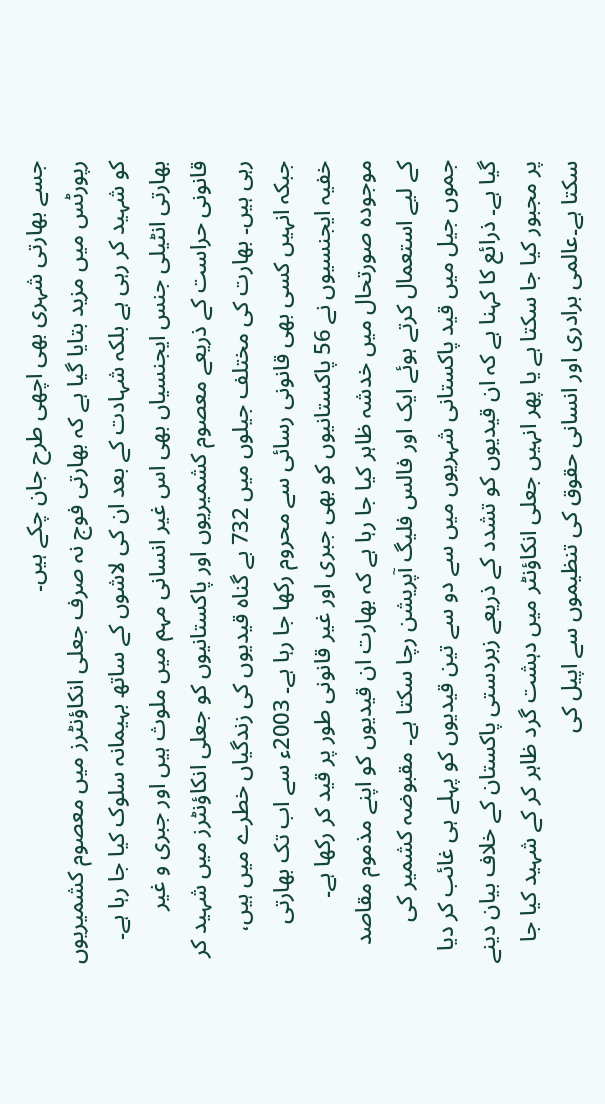جسے بھارتی شہری بھی اچھی طرح جان چکے ہیں۔
رپورٹس میں مزید بتایا گیا ہے کہ بھارتی فوج نہ صرف جعلی انکاؤنٹرز میں معصوم کشمیریوں کو شہید کر رہی ہے بلکہ شہادت کے بعد ان کی لاشوں کے ساتھ بہیمانہ سلوک کیا جا رہا ہے۔ بھارتی انٹیلی جنس ایجنسیاں بھی اس غیر انسانی مہم میں ملوث ہیں اور جبری و غیر قانونی حراست کے ذریعے معصوم کشمیریوں اور پاکستانیوں کو جعلی انکاؤنٹرز میں شہید کر رہی ہیں۔ بھارت کی مختلف جیلوں میں 732 بے گناہ قیدیوں کی زندگیاں خطرے میں ہیں، جبکہ انہیں کسی بھی قانونی رسائی سے محروم رکھا جا رہا ہے۔ 2003ء سے اب تک بھارتی خفیہ ایجنسیوں نے 56 پاکستانیوں کو بھی جبری اور غیر قانونی طور پر قید کر رکھا ہے۔ موجودہ صورتحال میں خدشہ ظاہر کیا جا رہا ہے کہ بھارت ان قیدیوں کو اپنے مذموم مقاصد کے لیے استعمال کرتے ہوئے ایک اور فالس فلیگ آپریشن رچا سکتا ہے۔ مقبوضہ کشمیر کی جموں جیل میں قید پاکستانی شہریوں میں سے دو سے تین قیدیوں کو پہلے ہی غائب کر دیا گیا ہے۔ ذرائع کا کہنا ہے کہ ان قیدیوں کو تشدد کے ذریعے زبردستی پاکستان کے خلاف بیان دینے پر مجبور کیا جا سکتا ہے یا پھر انہیں جعلی انکاؤنٹر میں دہشت گرد ظاہر کر کے شہید کیا جا سکتا ہے۔عالمی برادری اور انسانی حقوق کی تنظیموں سے اپیل کی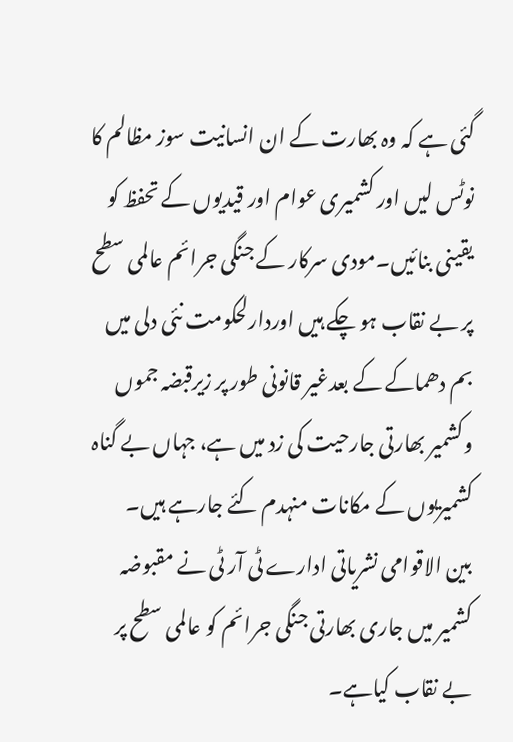گئی ہے کہ وہ بھارت کے ان انسانیت سوز مظالم کا نوٹس لیں اور کشمیری عوام اور قیدیوں کے تحفظ کو یقینی بنائیں۔مودی سرکار کے جنگی جرائم عالمی سطح پر بے نقاب ہو چکے ہیں اوردارلحکومت نئی دلی میں بم دھماکے کے بعدغیر قانونی طور پر زیرقبضہ جموں وکشمیر بھارتی جارحیت کی زد میں ہے، جہاں بے گناہ کشمیریوں کے مکانات منہدم کئے جارہے ہیں۔
بین الاقوامی نشریاتی ادارے ٹی آر ٹی نے مقبوضہ کشمیر میں جاری بھارتی جنگی جرائم کو عالمی سطح پر بے نقاب کیاہے۔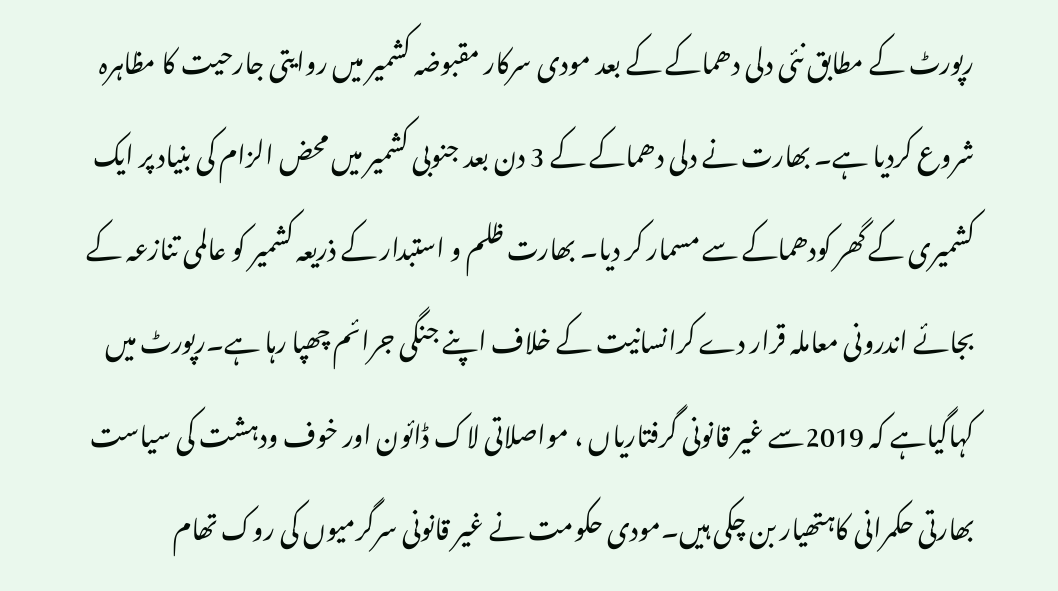رپورٹ کے مطابق نئی دلی دھماکے کے بعد مودی سرکار مقبوضہ کشمیر میں روایتی جارحیت کا مظاہرہ شروع کردیا ہے۔ بھارت نے دلی دھماکے کے 3 دن بعد جنوبی کشمیر میں محض الزام کی بنیاد پر ایک کشمیری کے گھر کودھماکے سے مسمار کر دیا۔ بھارت ظلم و استبدار کے ذریعہ کشمیر کو عالمی تنازعہ کے بجائے اندرونی معاملہ قرار دے کرانسانیت کے خلاف اپنے جنگی جرائم چھپا رہا ہے۔رپورٹ میں کہاگیاہے کہ 2019سے غیر قانونی گرفتاریاں ، مواصلاتی لاک ڈائون اور خوف ودہشت کی سیاست بھارتی حکمرانی کاہتھیار بن چکی ہیں۔مودی حکومت نے غیر قانونی سرگرمیوں کی روک تھام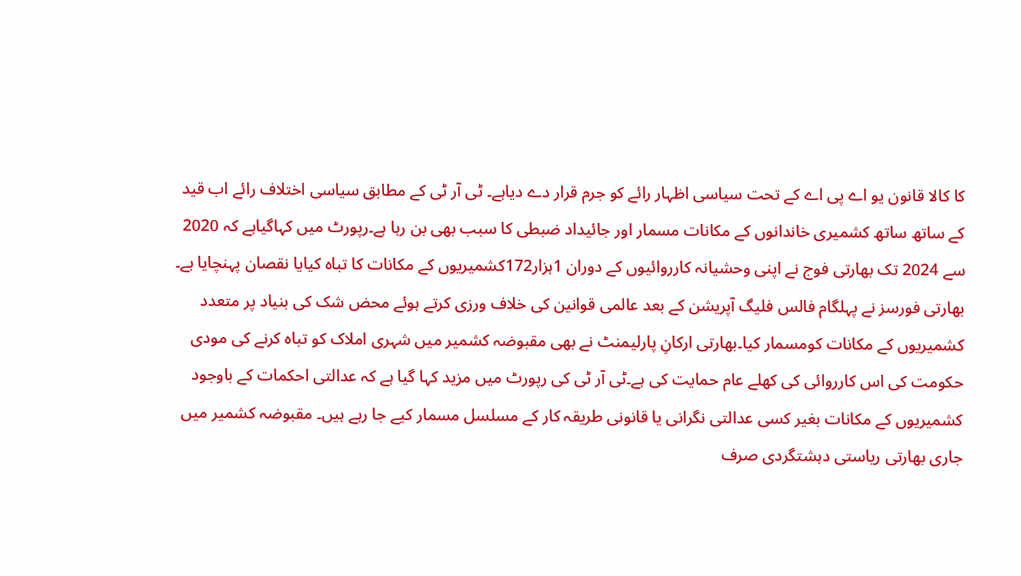کا کالا قانون یو اے پی اے کے تحت سیاسی اظہار رائے کو جرم قرار دے دیاہے۔ ٹی آر ٹی کے مطابق سیاسی اختلاف رائے اب قید کے ساتھ ساتھ کشمیری خاندانوں کے مکانات مسمار اور جائیداد ضبطی کا سبب بھی بن رہا ہے۔رپورٹ میں کہاگیاہے کہ 2020 سے 2024 تک بھارتی فوج نے اپنی وحشیانہ کارروائیوں کے دوران 1ہزار172کشمیریوں کے مکانات کا تباہ کیایا نقصان پہنچایا ہے۔
بھارتی فورسز نے پہلگام فالس فلیگ آپریشن کے بعد عالمی قوانین کی خلاف ورزی کرتے ہوئے محض شک کی بنیاد پر متعدد کشمیریوں کے مکانات کومسمار کیا۔بھارتی ارکانِ پارلیمنٹ نے بھی مقبوضہ کشمیر میں شہری املاک کو تباہ کرنے کی مودی حکومت کی اس کارروائی کی کھلے عام حمایت کی ہے۔ٹی آر ٹی کی رپورٹ میں مزید کہا گیا ہے کہ عدالتی احکمات کے باوجود کشمیریوں کے مکانات بغیر کسی عدالتی نگرانی یا قانونی طریقہ کار کے مسلسل مسمار کیے جا رہے ہیں۔ مقبوضہ کشمیر میں جاری بھارتی ریاستی دہشتگردی صرف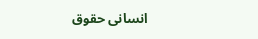انسانی حقوق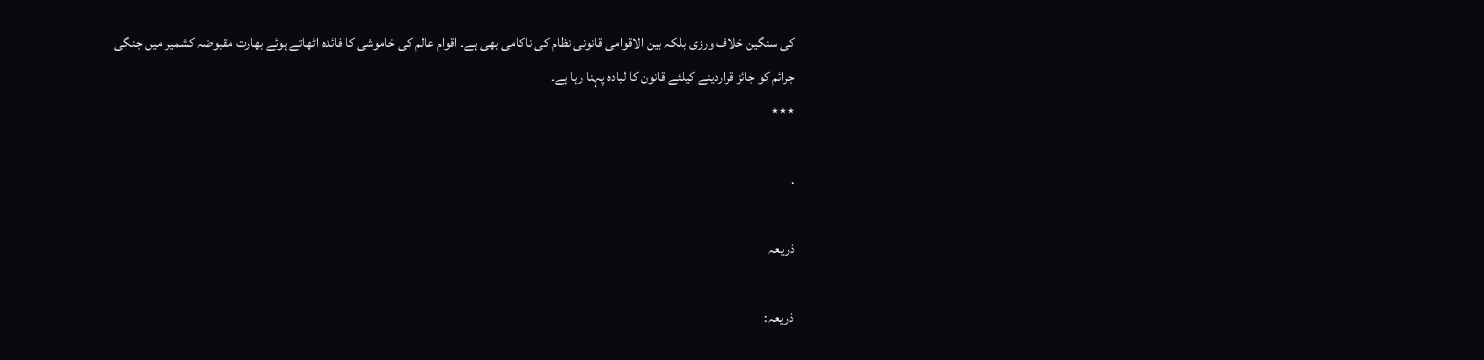کی سنگین خلاف ورزی بلکہ بین الاقوامی قانونی نظام کی ناکامی بھی ہے۔ اقوام عالم کی خاموشی کا فائدہ اٹھاتے ہوئے بھارت مقبوضہ کشمیر میں جنگی جرائم کو جائز قراردینے کیلئے قانون کا لبادہ پہنا رہا ہے۔
٭٭٭

.

ذریعہ

ذریعہ: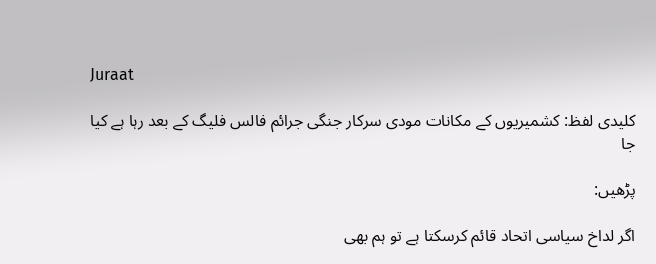Juraat

کلیدی لفظ: کشمیریوں کے مکانات مودی سرکار جنگی جرائم فالس فلیگ کے بعد رہا ہے کیا جا

پڑھیں:

اگر لداخ سیاسی اتحاد قائم کرسکتا ہے تو ہم بھی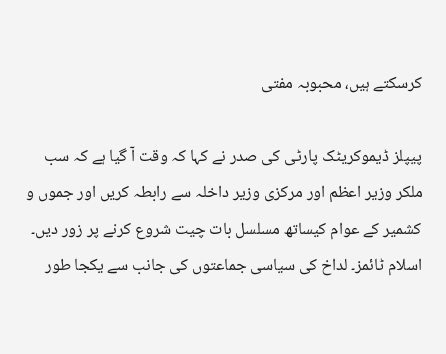کرسکتے ہیں، محبوبہ مفتی

پیپلز ڈیموکریٹک پارٹی کی صدر نے کہا کہ وقت آ گیا ہے کہ سب ملکر وزیر اعظم اور مرکزی وزیر داخلہ سے رابطہ کریں اور جموں و کشمیر کے عوام کیساتھ مسلسل بات چیت شروع کرنے پر زور دیں۔ اسلام ٹائمز۔ لداخ کی سیاسی جماعتوں کی جانب سے یکجا طور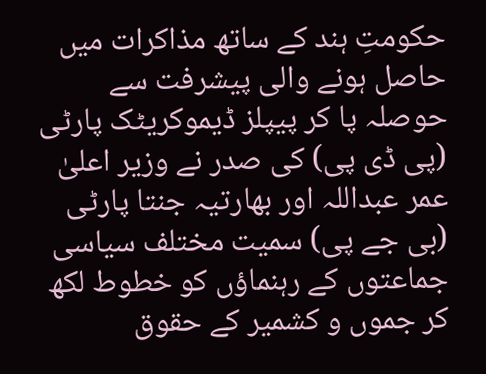حکومتِ ہند کے ساتھ مذاکرات میں حاصل ہونے والی پیشرفت سے حوصلہ پا کر پیپلز ڈیموکریٹک پارٹی (پی ڈی پی) کی صدر نے وزیر اعلیٰ عمر عبداللہ اور بھارتیہ جنتا پارٹی (بی جے پی) سمیت مختلف سیاسی جماعتوں کے رہنماؤں کو خطوط لکھ کر جموں و کشمیر کے حقوق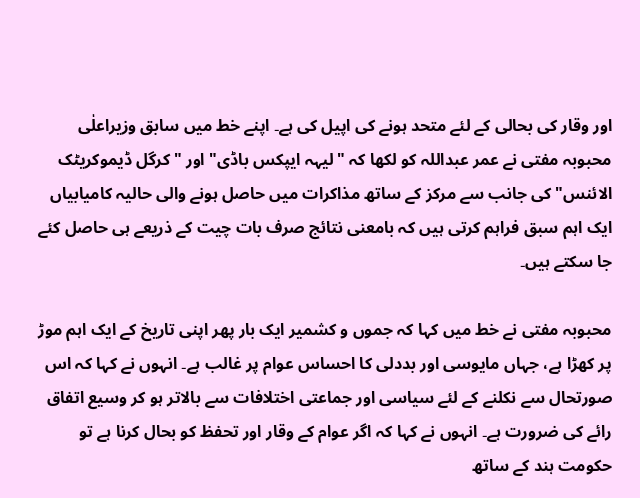اور وقار کی بحالی کے لئے متحد ہونے کی اپیل کی ہے۔ اپنے خط میں سابق وزیراعلٰی محبوبہ مفتی نے عمر عبداللہ کو لکھا کہ "لیہہ ایپکس باڈی" اور "کرگل ڈیموکریٹک الائنس" کی جانب سے مرکز کے ساتھ مذاکرات میں حاصل ہونے والی حالیہ کامیابیاں ایک اہم سبق فراہم کرتی ہیں کہ بامعنی نتائج صرف بات چیت کے ذریعے ہی حاصل کئے جا سکتے ہیں۔

محبوبہ مفتی نے خط میں کہا کہ جموں و کشمیر ایک بار پھر اپنی تاریخ کے ایک اہم موڑ پر کھڑا ہے، جہاں مایوسی اور بددلی کا احساس عوام پر غالب ہے۔ انہوں نے کہا کہ اس صورتحال سے نکلنے کے لئے سیاسی اور جماعتی اختلافات سے بالاتر ہو کر وسیع اتفاق رائے کی ضرورت ہے۔ انہوں نے کہا کہ اگر عوام کے وقار اور تحفظ کو بحال کرنا ہے تو حکومت ہند کے ساتھ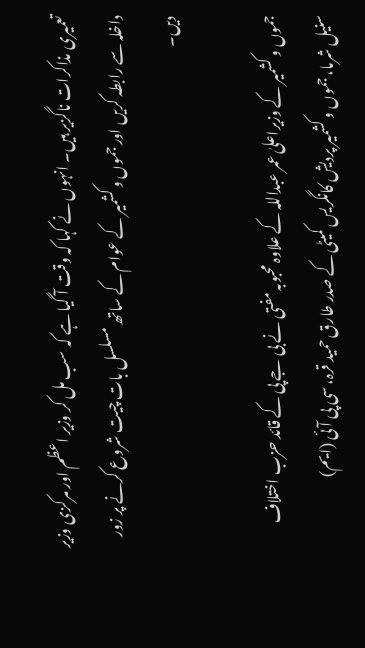تعمیری مذاکرات ناگزیر ہیں۔ انہوں نے کہا کہ وقت آ گیا ہے کہ سب مل کر وزیر اعظم اور مرکزی وزیر داخلہ سے رابطہ کریں اور جموں و کشمیر کے عوام کے ساتھ مسلسل بات چیت شروع کرنے پر زور دیں۔

جموں و کشمیر کے وزیراعلیٰ عمر عبداللہ کے علاوہ محبوبہ مفتی نے بی جے پی کے قائد حزب اختلاف سنیل شرما، جموں و کشمیر پردیش کانگریس کمیٹی کے صدر طارق حمید قرہ، سی پی آئی (ایم)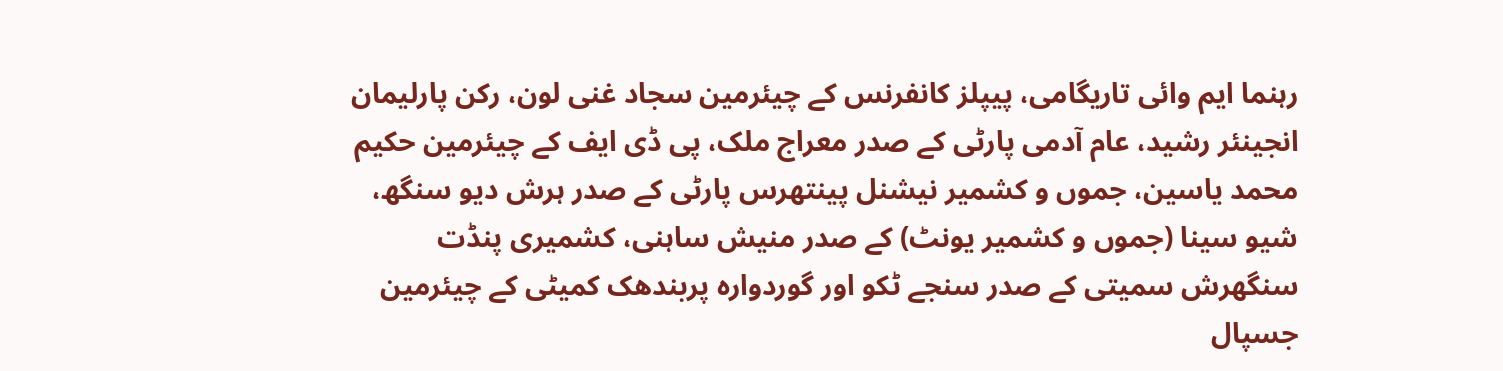رہنما ایم وائی تاریگامی، پیپلز کانفرنس کے چیئرمین سجاد غنی لون، رکن پارلیمان انجینئر رشید، عام آدمی پارٹی کے صدر معراج ملک، پی ڈی ایف کے چیئرمین حکیم محمد یاسین، جموں و کشمیر نیشنل پینتھرس پارٹی کے صدر ہرش دیو سنگھ، شیو سینا (جموں و کشمیر یونٹ) کے صدر منیش ساہنی، کشمیری پنڈت سنگھرش سمیتی کے صدر سنجے ٹکو اور گوردوارہ پربندھک کمیٹی کے چیئرمین جسپال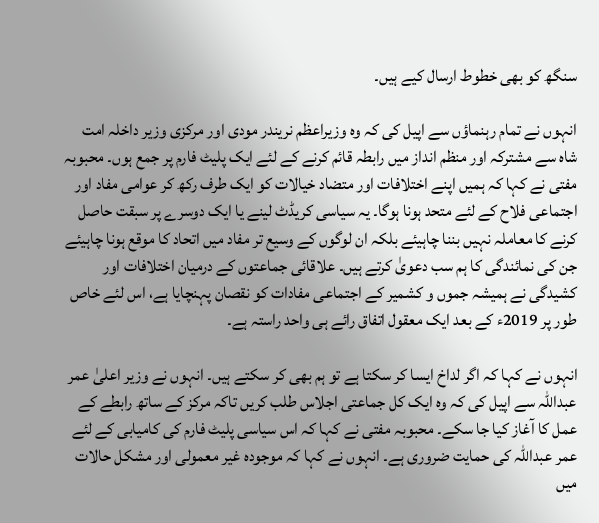سنگھ کو بھی خطوط ارسال کیے ہیں۔

انہوں نے تمام رہنماؤں سے اپیل کی کہ وہ وزیراعظم نریندر مودی اور مرکزی وزیر داخلہ امت شاہ سے مشترکہ اور منظم انداز میں رابطہ قائم کرنے کے لئے ایک پلیٹ فارم پر جمع ہوں۔ محبوبہ مفتی نے کہا کہ ہمیں اپنے اختلافات اور متضاد خیالات کو ایک طرف رکھ کر عوامی مفاد اور اجتماعی فلاح کے لئے متحد ہونا ہوگا۔ یہ سیاسی کریڈٹ لینے یا ایک دوسرے پر سبقت حاصل کرنے کا معاملہ نہیں بننا چاہیئے بلکہ ان لوگوں کے وسیع تر مفاد میں اتحاد کا موقع ہونا چاہیئے جن کی نمائندگی کا ہم سب دعویٰ کرتے ہیں۔ علاقائی جماعتوں کے درمیان اختلافات اور کشیدگی نے ہمیشہ جموں و کشمیر کے اجتماعی مفادات کو نقصان پہنچایا ہے، اس لئے خاص طور پر 2019ء کے بعد ایک معقول اتفاق رائے ہی واحد راستہ ہے۔

انہوں نے کہا کہ اگر لداخ ایسا کر سکتا ہے تو ہم بھی کر سکتے ہیں۔ انہوں نے وزیر اعلیٰ عمر عبداللہ سے اپیل کی کہ وہ ایک کل جماعتی اجلاس طلب کریں تاکہ مرکز کے ساتھ رابطے کے عمل کا آغاز کیا جا سکے۔ محبوبہ مفتی نے کہا کہ اس سیاسی پلیٹ فارم کی کامیابی کے لئے عمر عبداللہ کی حمایت ضروری ہے۔ انہوں نے کہا کہ موجودہ غیر معمولی اور مشکل حالات میں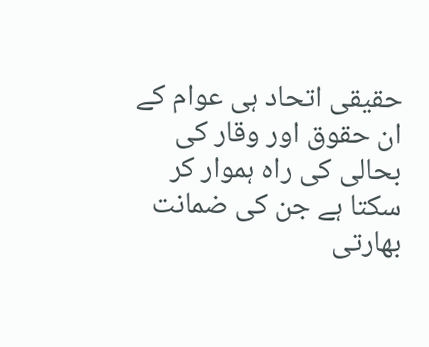حقیقی اتحاد ہی عوام کے ان حقوق اور وقار کی بحالی کی راہ ہموار کر سکتا ہے جن کی ضمانت بھارتی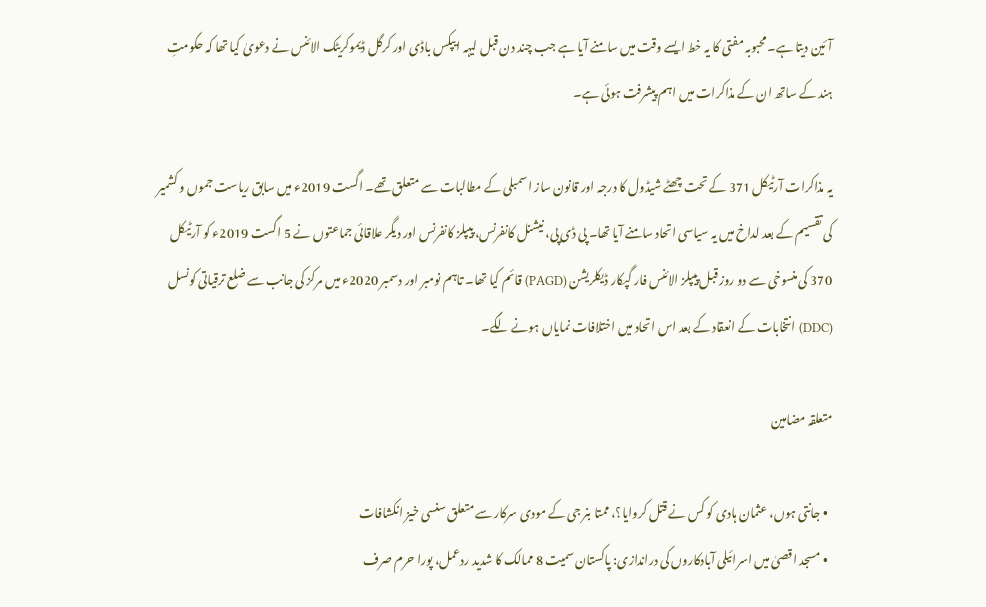آئین دیتا ہے۔ محبوبہ مفتی کا یہ خط ایسے وقت میں سامنے آیا ہے جب چند دن قبل لیہہ ایپکس باڈی اور کرگل ڈیموکریٹک الائنس نے دعویٰ کیا تھا کہ حکومتِ ہند کے ساتھ ان کے مذاکرات میں اہم پیشرفت ہوئی ہے۔

یہ مذاکرات آرٹیکل 371 کے تحت چھٹے شیڈول کا درجہ اور قانون ساز اسمبلی کے مطالبات سے متعلق تھے۔ اگست 2019ء میں سابق ریاست جموں و کشمیر کی تقسیم کے بعد لداخ میں یہ سیاسی اتحاد سامنے آیا تھا۔ پی ڈی پی، نیشنل کانفرنس، پیپلز کانفرنس اور دیگر علاقائی جماعتوں نے 5 اگست 2019ء کو آرٹیکل 370 کی منسوخی سے دو روز قبل پیپلز الائنس فار گپکار ڈیکلریشن (PAGD) قائم کیا تھا۔ تاہم نومبر اور دسمبر 2020ء میں مرکز کی جانب سے ضلع ترقیاتی کونسل (DDC) انتخابات کے انعقاد کے بعد اس اتحاد میں اختلافات نمایاں ہونے لگے۔

متعلقہ مضامین

  • جانتی ہوں، عثمان ہادی کو کس نے قتل کروایا؟، ممتا بنر جی کے مودی سرکار سے متعلق سنسی خیز انکشافات
  • مسجد اقصیٰ میں اسرائیلی آبادکاروں کی دراندازی: پاکستان سمیت 8 ممالک کا شدید ردعمل، پورا حرم صرف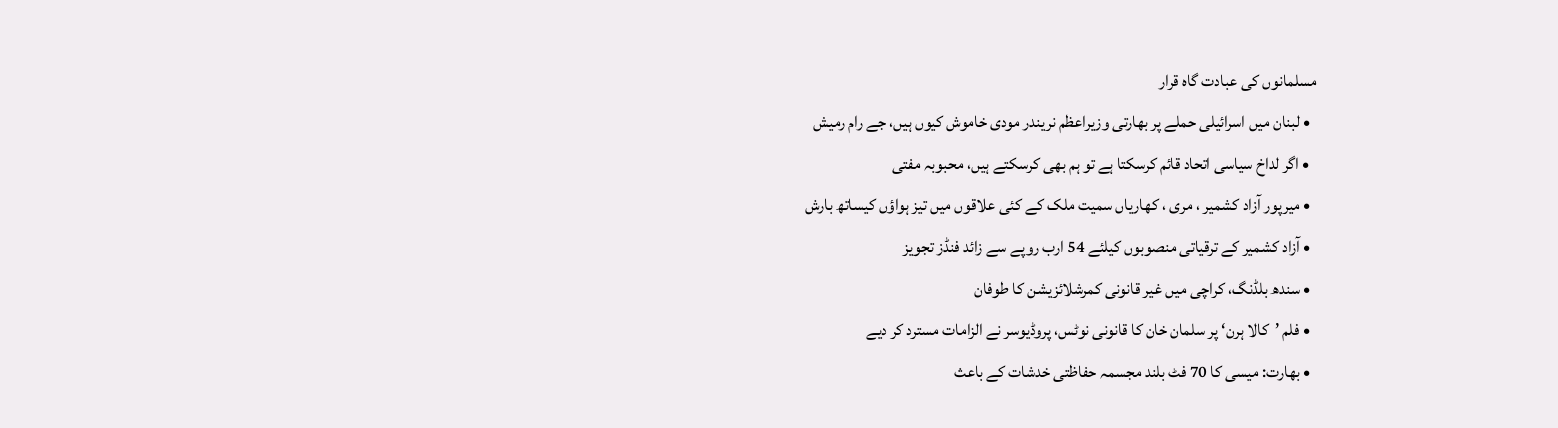مسلمانوں کی عبادت گاہ قرار
  • لبنان میں اسرائیلی حملے پر بھارتی وزیراعظم نریندر مودی خاموش کیوں ہیں، جے رام رمیش
  • اگر لداخ سیاسی اتحاد قائم کرسکتا ہے تو ہم بھی کرسکتے ہیں، محبوبہ مفتی
  • میرپور آزاد کشمیر ، مری ، کھاریاں سمیت ملک کے کئی علاقوں میں تیز ہواؤں کیساتھ بارش
  • آزاد کشمیر کے ترقیاتی منصوبوں کیلئے 54 ارب روپے سے زائد فنڈز تجویز
  • سندھ بلڈنگ، کراچی میں غیر قانونی کمرشلائزیشن کا طوفان
  • فلم ’کالا ہرن‘ پر سلمان خان کا قانونی نوٹس، پروڈیوسر نے الزامات مسترد کر دیے
  • بھارت: میسی کا 70 فٹ بلند مجسمہ حفاظتی خدشات کے باعث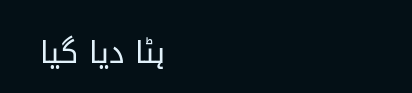ہٹا دیا گیا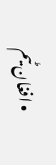• افغان ٹیم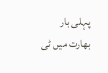پہلی بار بھارت میں ٹی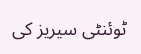ٹوئنٹی سیریز کی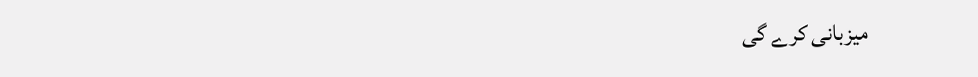میزبانی کرے گی